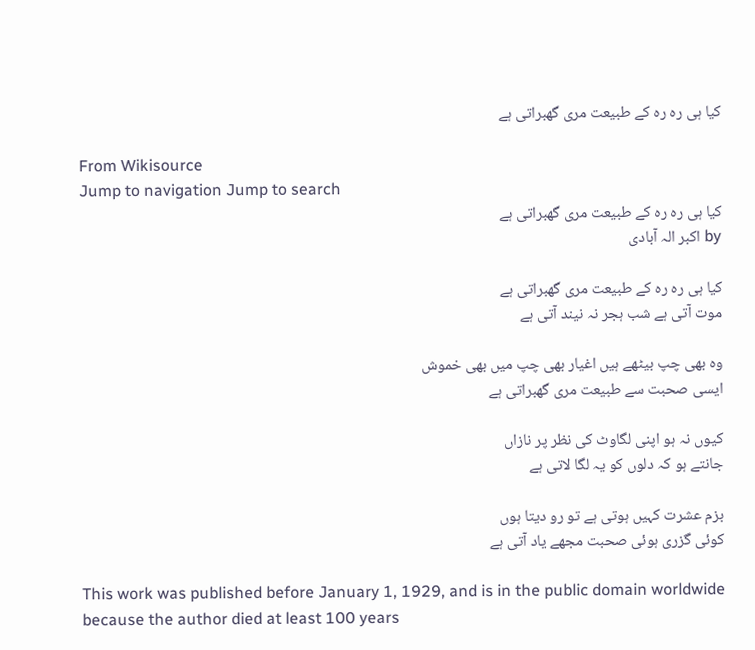کیا ہی رہ رہ کے طبیعت مری گھبراتی ہے

From Wikisource
Jump to navigation Jump to search
کیا ہی رہ رہ کے طبیعت مری گھبراتی ہے
by اکبر الہ آبادی

کیا ہی رہ رہ کے طبیعت مری گھبراتی ہے
موت آتی ہے شب ہجر نہ نیند آتی ہے

وہ بھی چپ بیٹھے ہیں اغیار بھی چپ میں بھی خموش
ایسی صحبت سے طبیعت مری گھبراتی ہے

کیوں نہ ہو اپنی لگاوٹ کی نظر پر نازاں
جانتے ہو کہ دلوں کو یہ لگا لاتی ہے

بزم عشرت کہیں ہوتی ہے تو رو دیتا ہوں
کوئی گزری ہوئی صحبت مجھے یاد آتی ہے

This work was published before January 1, 1929, and is in the public domain worldwide because the author died at least 100 years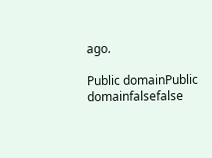ago.

Public domainPublic domainfalsefalse